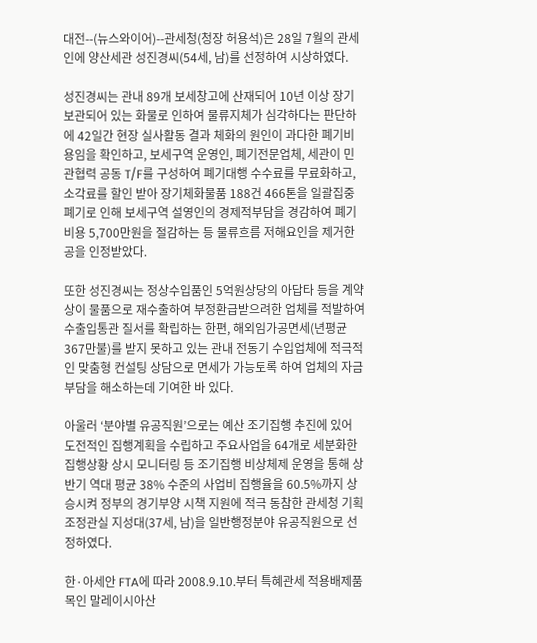대전--(뉴스와이어)--관세청(청장 허용석)은 28일 7월의 관세인에 양산세관 성진경씨(54세, 남)를 선정하여 시상하였다.

성진경씨는 관내 89개 보세창고에 산재되어 10년 이상 장기 보관되어 있는 화물로 인하여 물류지체가 심각하다는 판단하에 42일간 현장 실사활동 결과 체화의 원인이 과다한 폐기비용임을 확인하고, 보세구역 운영인, 폐기전문업체, 세관이 민관협력 공동 T/F를 구성하여 폐기대행 수수료를 무료화하고, 소각료를 할인 받아 장기체화물품 188건 466톤을 일괄집중폐기로 인해 보세구역 설영인의 경제적부담을 경감하여 폐기비용 5,700만원을 절감하는 등 물류흐름 저해요인을 제거한 공을 인정받았다.

또한 성진경씨는 정상수입품인 5억원상당의 아답타 등을 계약상이 물품으로 재수출하여 부정환급받으려한 업체를 적발하여 수출입통관 질서를 확립하는 한편, 해외임가공면세(년평균 367만불)를 받지 못하고 있는 관내 전동기 수입업체에 적극적인 맞춤형 컨설팅 상담으로 면세가 가능토록 하여 업체의 자금 부담을 해소하는데 기여한 바 있다.

아울러 ‘분야별 유공직원’으로는 예산 조기집행 추진에 있어 도전적인 집행계획을 수립하고 주요사업을 64개로 세분화한 집행상황 상시 모니터링 등 조기집행 비상체제 운영을 통해 상반기 역대 평균 38% 수준의 사업비 집행율을 60.5%까지 상승시켜 정부의 경기부양 시책 지원에 적극 동참한 관세청 기획조정관실 지성대(37세, 남)을 일반행정분야 유공직원으로 선정하였다.

한·아세안 FTA에 따라 2008.9.10.부터 특혜관세 적용배제품목인 말레이시아산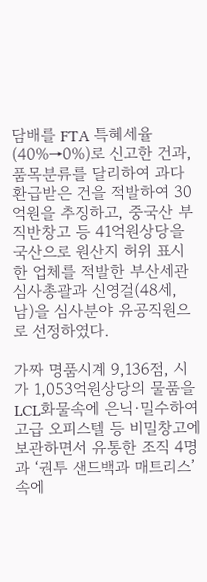담배를 FTA 특혜세율(40%→0%)로 신고한 건과, 품목분류를 달리하여 과다환급받은 건을 적발하여 30억원을 추징하고, 중국산 부직반창고 등 41억원상당을 국산으로 원산지 허위 표시한 업체를 적발한 부산세관 심사총괄과 신영걸(48세, 남)을 심사분야 유공직원으로 선정하였다.

가짜 명품시계 9,136점, 시가 1,053억원상당의 물품을 LCL화물속에 은닉·밀수하여 고급 오피스텔 등 비밀창고에 보관하면서 유통한 조직 4명과 ‘권투 샌드백과 매트리스’속에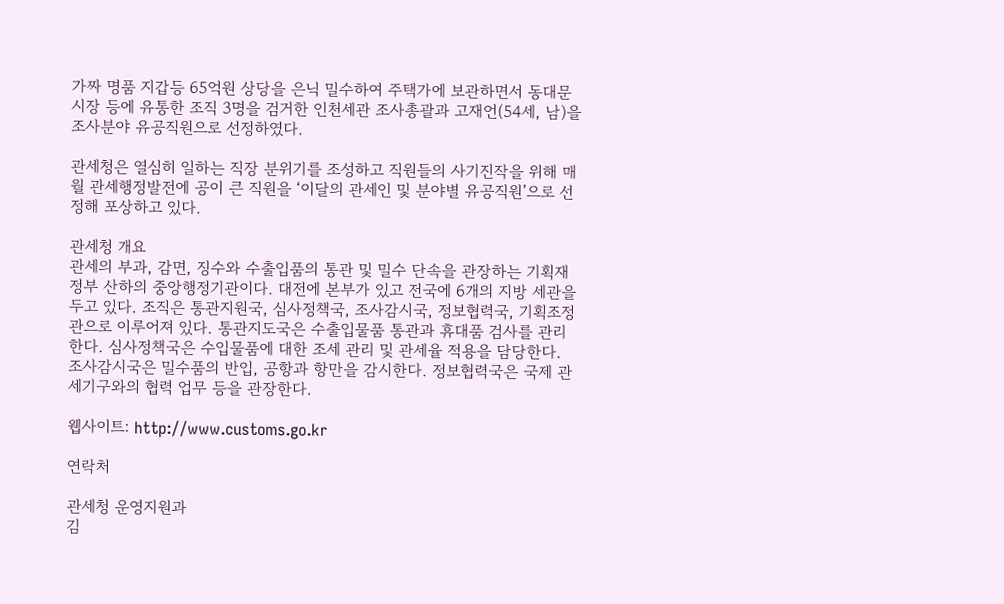가짜 명품 지갑등 65억원 상당을 은닉 밀수하여 주택가에 보관하면서 동대문시장 등에 유통한 조직 3명을 검거한 인천세관 조사총괄과 고재언(54세, 남)을 조사분야 유공직원으로 선정하였다.

관세청은 열심히 일하는 직장 분위기를 조성하고 직원들의 사기진작을 위해 매월 관세행정발전에 공이 큰 직원을 ‘이달의 관세인 및 분야별 유공직원’으로 선정해 포상하고 있다.

관세청 개요
관세의 부과, 감면, 징수와 수출입품의 통관 및 밀수 단속을 관장하는 기획재정부 산하의 중앙행정기관이다. 대전에 본부가 있고 전국에 6개의 지방 세관을 두고 있다. 조직은 통관지원국, 심사정책국, 조사감시국, 정보협력국, 기획조정관으로 이루어져 있다. 통관지도국은 수출입물품 통관과 휴대품 검사를 관리한다. 심사정책국은 수입물품에 대한 조세 관리 및 관세율 적용을 담당한다. 조사감시국은 밀수품의 반입, 공항과 항만을 감시한다. 정보협력국은 국제 관세기구와의 협력 업무 등을 관장한다.

웹사이트: http://www.customs.go.kr

연락처

관세청 운영지원과
김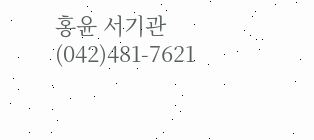홍윤 서기관
(042)481-7621